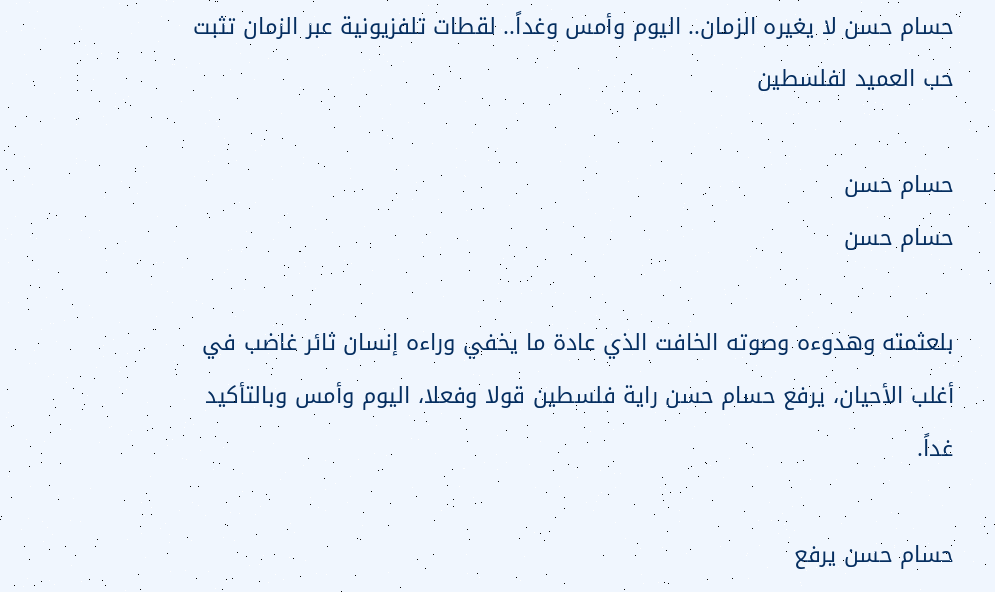حسام حسن لا يغيره الزمان.. اليوم وأمس وغداً.. لقطات تلفزيونية عبر الزمان تثبت حب العميد لفلسطين

حسام حسن
حسام حسن

بلعثمته وهدوءه وصوته الخافت الذي عادة ما يخفي وراءه إنسان ثائر غاضب في أغلب الأحيان، يرفع حسام حسن راية فلسطين قولا وفعلا، اليوم وأمس وبالتأكيد غداً.

حسام حسن يرفع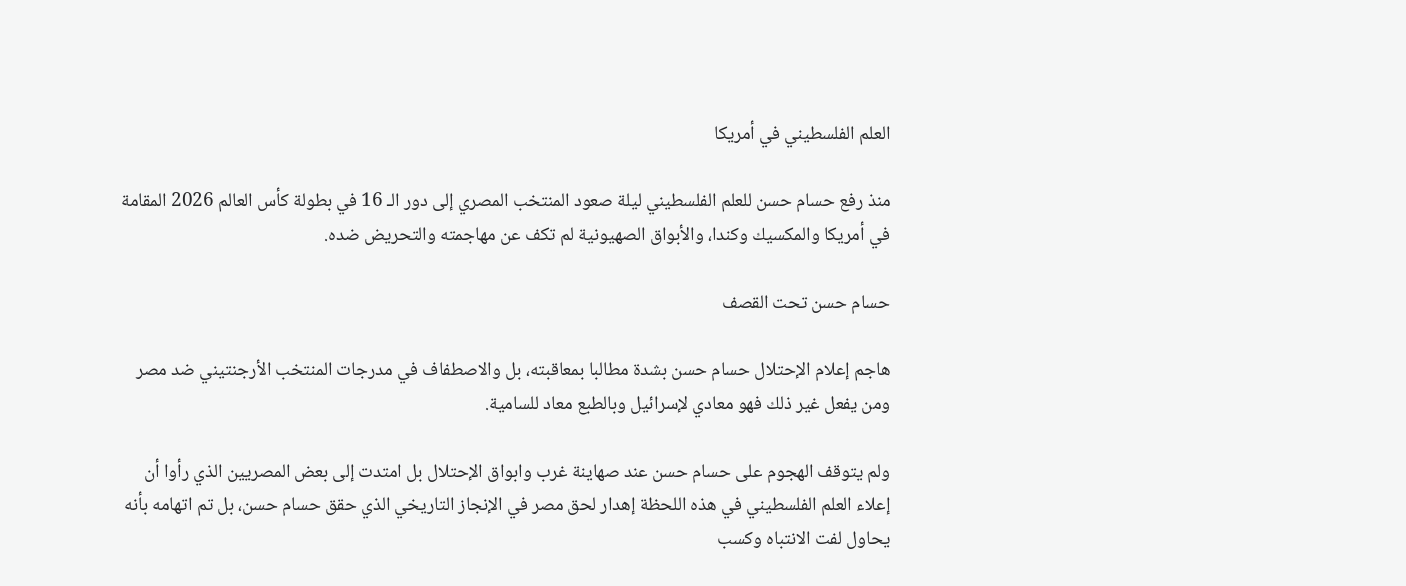العلم الفلسطيني في أمريكا

منذ رفع حسام حسن للعلم الفلسطيني ليلة صعود المنتخب المصري إلى دور الـ 16 في بطولة كأس العالم 2026 المقامة في أمريكا والمكسيك وكندا، والأبواق الصهيونية لم تكف عن مهاجمته والتحريض ضده.

حسام حسن تحت القصف

هاجم إعلام الإحتلال حسام حسن بشدة مطالبا بمعاقبته، بل والاصطفاف في مدرجات المنتخب الأرجنتيني ضد مصر ومن يفعل غير ذلك فهو معادي لإسرائيل وبالطبع معاد للسامية.

ولم يتوقف الهجوم على حسام حسن عند صهاينة غرب وابواق الإحتلال بل امتدت إلى بعض المصريين الذي رأوا أن إعلاء العلم الفلسطيني في هذه اللحظة إهدار لحق مصر في الإنجاز التاريخي الذي حقق حسام حسن، بل تم اتهامه بأنه يحاول لفت الانتباه وكسب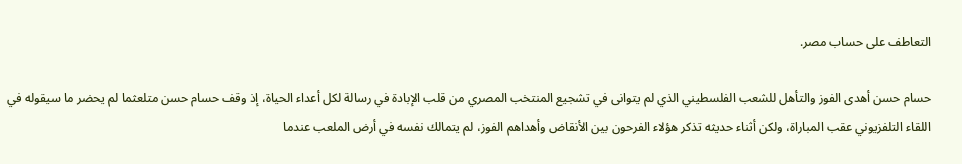التعاطف على حساب مصر.

حسام حسن أهدى الفوز والتأهل للشعب الفلسطيني الذي لم يتوانى في تشجيع المنتخب المصري من قلب الإبادة في رسالة لكل أعداء الحياة، إذ وقف حسام حسن متلعثما لم يحضر ما سيقوله في اللقاء التلفزيوني عقب المباراة، ولكن أثناء حديثه تذكر هؤلاء الفرحون بين الأنقاض وأهداهم الفوز، لم يتمالك نفسه في أرض الملعب عندما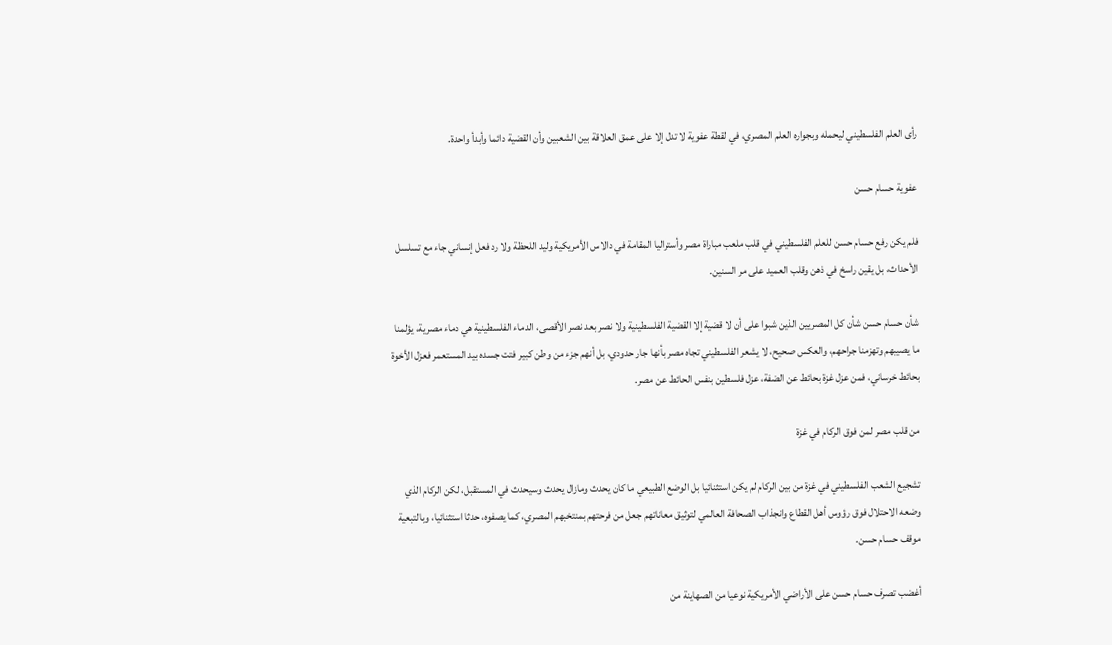رأى العلم الفلسطيني ليحمله وبجواره العلم المصري، في لقطة عفوية لا تدل إلا على عمق العلاقة بين الشعبين وأن القضية دائما وأبدأ واحدة.

عفوية حسام حسن

فلم يكن رفع حسام حسن للعلم الفلسطيني في قلب ملعب مباراة مصر وأستراليا المقامة في دالاس الأمريكية وليد اللحظة ولا رد فعل إنساني جاء مع تسلسل الأحداث، بل يقين راسخ في ذهن وقلب العميد على مر السنين.

شأن حسام حسن شأن كل المصريين الذين شبوا على أن لا قضية إلا القضية الفلسطينية ولا نصر بعد نصر الأقصى، الدماء الفلسطينية هي دماء مصرية، يؤلمنا ما يصيبهم وتهزمنا جراحهم، والعكس صحيح، لا يشعر الفلسطيني تجاه مصر بأنها جار حدودي، بل أنهم جزء من وطن كبير فتت جسده بيد المستعمر فعزل الأخوة بحائط خرساني، فمن عزل غزة بحائط عن الضفة، عزل فلسطين بنفس الحائط عن مصر.

من قلب مصر لمن فوق الركام في غزة

تشجيع الشعب الفلسطيني في غزة من بين الركام لم يكن استثنائيا بل الوضع الطبيعي ما كان يحدث ومازال يحدث وسيحدث في المستقبل، لكن الركام الذي وضعه الاحتلال فوق رؤوس أهل القطاع وانجذاب الصحافة العالمي لتوثيق معاناتهم جعل من فرحتهم بمنتخبهم المصري، كما يصفوه، حدثا استثنائيا، وبالتبعية موقف حسام حسن.

أغضب تصرف حسام حسن على الأراضي الأمريكية نوعيا من الصهاينة من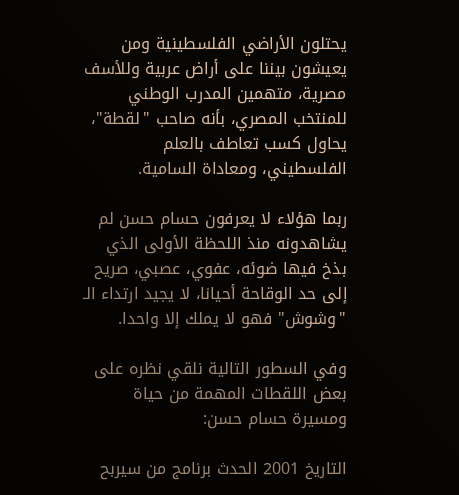يحتلون الأراضي الفلسطينية ومن يعيشون بيننا على أراض عربية وللأسف مصرية، متهمين المدرب الوطني للمنتخب المصري، بأنه صاحب "لقطة"، يحاول كسب تعاطف بالعلم الفلسطيني، ومعاداة السامية.

ربما هؤلاء لا يعرفون حسام حسن لم يشاهدونه منذ اللحظة الأولى الذي بذخ فيها ضوئه، عفوي، عصبي، صريح إلى حد الوقاحة أحيانا، لا يجيد ارتداء الـ "وشوش" فهو لا يملك إلا واحدا.

وفي السطور التالية نلقي نظره على بعض اللقطات المهمة من حياة ومسيرة حسام حسن:

التاريخ 2001 الحدث برنامج من سيربح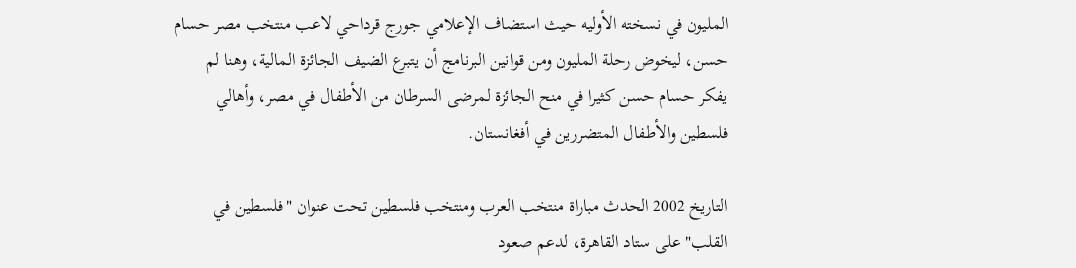المليون في نسخته الأوليه حيث استضاف الإعلامي جورج قرداحي لاعب منتخب مصر حسام حسن، ليخوض رحلة المليون ومن قوانين البرنامج أن يتبرع الضيف الجائزة المالية، وهنا لم يفكر حسام حسن كثيرا في منح الجائزة لمرضى السرطان من الأطفال في مصر، وأهالي فلسطين والأطفال المتضررين في أفغانستان.

التاريخ 2002 الحدث مباراة منتخب العرب ومنتخب فلسطين تحت عنوان "فلسطين في القلب" على ستاد القاهرة، لدعم صعود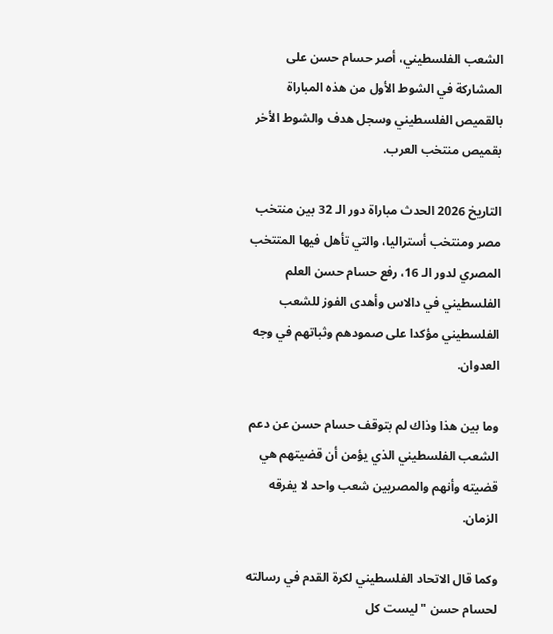الشعب الفلسطيني، أصر حسام حسن على المشاركة في الشوط الأول من هذه المباراة بالقميص الفلسطيني وسجل هدف والشوط الأخر بقميص منتخب العرب.

التاريخ 2026 الحدث مباراة دور الـ 32 بين منتخب مصر ومنتخب أستراليا، والتي تأهل فيها المتتخب المصري لدور الـ 16، رفع حسام حسن العلم الفلسطيني في دالاس وأهدى الفوز للشعب الفلسطيني مؤكدا على صمودهم وثباتهم في وجه العدوان.

وما بين هذا وذاك لم بتوقف حسام حسن عن دعم الشعب الفلسطيني الذي يؤمن أن قضيتهم هي قضيته وأنهم والمصريين شعب واحد لا يفرقه الزمان.

وكما قال الاتحاد الفلسطيني لكرة القدم في رسالته لحسام حسن "ليست كل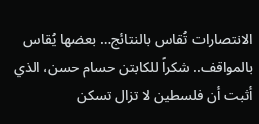الانتصارات تُقاس بالنتائج… بعضها يُقاس بالمواقف.. شكراً للكابتن حسام حسن، الذي أثبت أن فلسطين لا تزال تسكن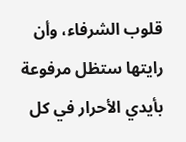قلوب الشرفاء، وأن رايتها ستظل مرفوعة بأيدي الأحرار في كل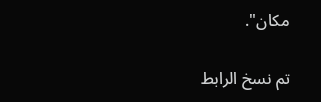مكان".

تم نسخ الرابط